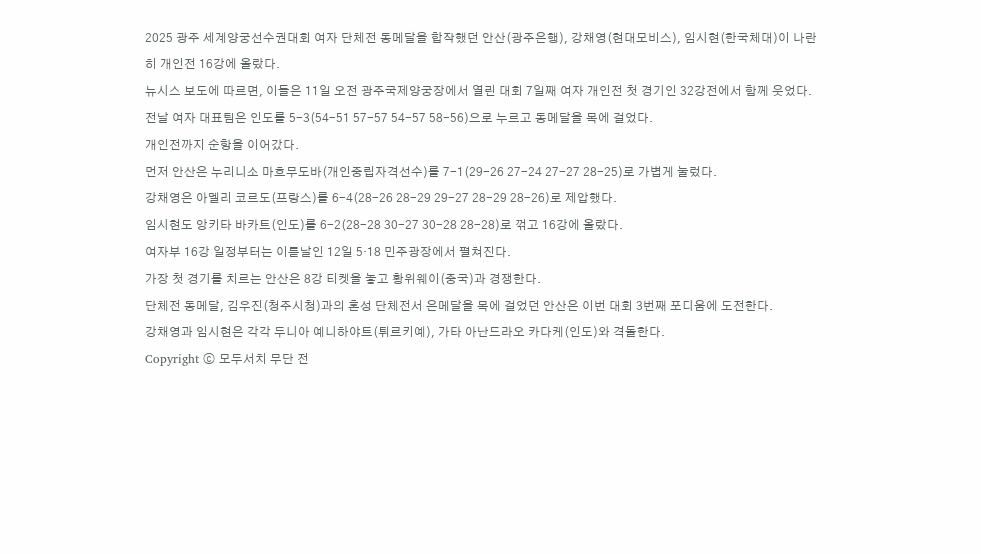2025 광주 세계양궁선수권대회 여자 단체전 동메달을 합작했던 안산(광주은행), 강채영(현대모비스), 임시현(한국체대)이 나란히 개인전 16강에 올랐다.
뉴시스 보도에 따르면, 이들은 11일 오전 광주국제양궁장에서 열린 대회 7일째 여자 개인전 첫 경기인 32강전에서 함께 웃었다.
전날 여자 대표팀은 인도를 5-3(54-51 57-57 54-57 58-56)으로 누르고 동메달을 목에 걸었다.
개인전까지 순항을 이어갔다.
먼저 안산은 누리니소 마흐무도바(개인중립자격선수)를 7-1(29-26 27-24 27-27 28-25)로 가볍게 눌렀다.
강채영은 아멜리 코르도(프랑스)를 6-4(28-26 28-29 29-27 28-29 28-26)로 제압했다.
임시현도 앙키타 바카트(인도)를 6-2(28-28 30-27 30-28 28-28)로 꺾고 16강에 올랐다.
여자부 16강 일정부터는 이튿날인 12일 5·18 민주광장에서 펼쳐진다.
가장 첫 경기를 치르는 안산은 8강 티켓을 놓고 황위웨이(중국)과 경쟁한다.
단체전 동메달, 김우진(청주시청)과의 혼성 단체전서 은메달을 목에 걸었던 안산은 이번 대회 3번째 포디움에 도전한다.
강채영과 임시현은 각각 두니아 예니하야트(튀르키예), 가타 아난드라오 카다케(인도)와 격돌한다.
Copyright ⓒ 모두서치 무단 전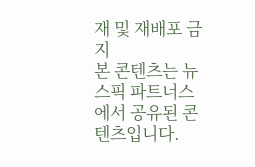재 및 재배포 금지
본 콘텐츠는 뉴스픽 파트너스에서 공유된 콘텐츠입니다.